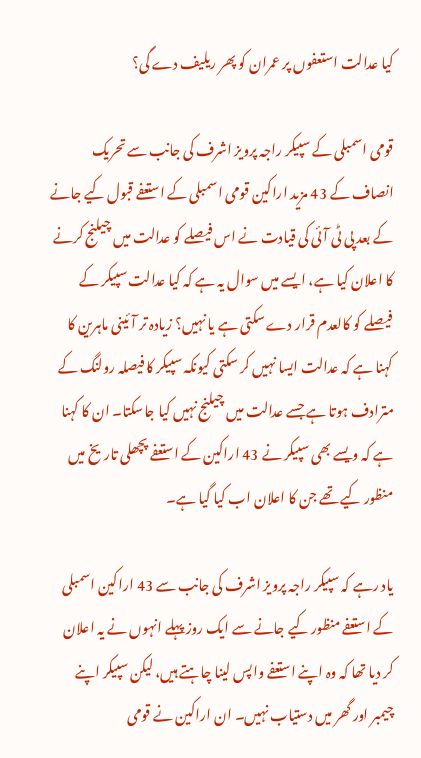کیا عدالت استعفوں پر عمران کو پھر ریلیف دے گی؟

قومی اسمبلی کے سپیکر راجہ پرویز اشرف کی جانب سے تحریک انصاف کے 43 مزید اراکین قومی اسمبلی کے استعفے قبول کیے جانے کے بعد پی ٹی آئی کی قیادت نے اس فیصلے کو عدالت میں چیلنج کرنے کا اعلان کیا ہے، ایسے میں سوال یہ ہے کہ کیا عدالت سپیکر کے فیصلے کو کالعدم قرار دے سکتی ہے یا نہیں؟ زیادہ تر آئینی ماہرین کا کہنا ہے کہ عدالت ایسا نہیں کر سکتی کیونکہ سپیکر کا فیصلہ رولنگ کے مترادف ہوتا ہے جسے عدالت میں چیلنج نہیں کیا جاسکتا۔ ان کا کہنا ہے کہ ویسے بھی سپیکر نے 43 اراکین کے استعفے پچھلی تاریخ میں منظور کیے تھے جن کا اعلان اب کیا گیا ہے۔

یاد رہے کہ سپیکر راجہ پرویز اشرف کی جانب سے 43 اراکین اسمبلی کے استعفے منظور کیے جانے سے ایک روز پہلے انہوں نے یہ اعلان کر دیا تھا کہ وہ اپنے استعفے واپس لینا چاہتے ہیں، لیکن سپیکر اپنے چیمبر اور گھر میں دستیاب نہیں۔ ان اراکین نے قومی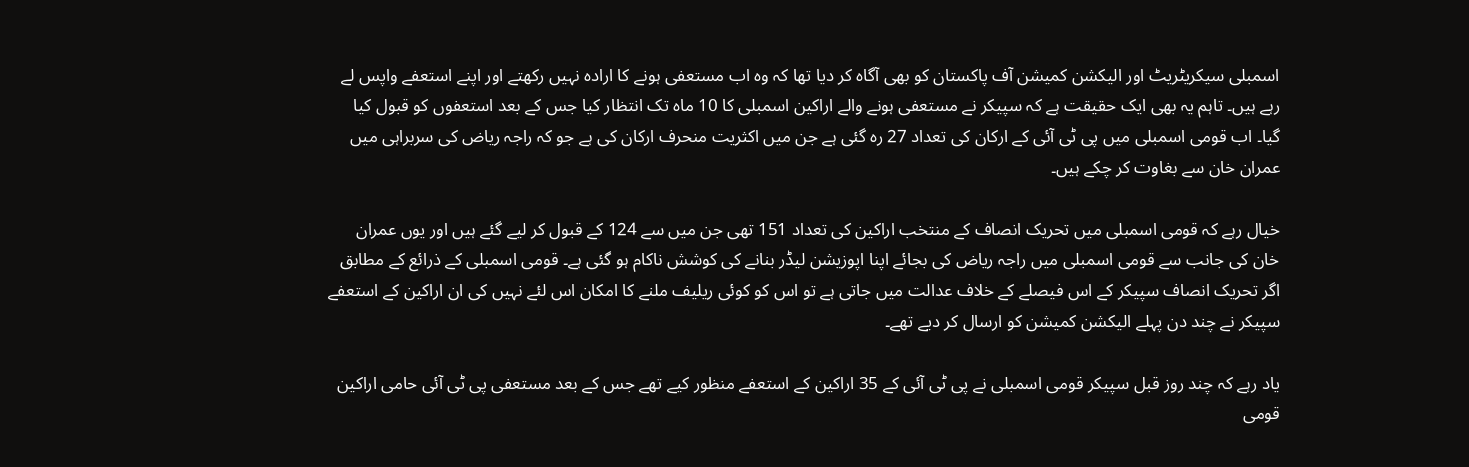اسمبلی سیکریٹریٹ اور الیکشن کمیشن آف پاکستان کو بھی آگاہ کر دیا تھا کہ وہ اب مستعفی ہونے کا ارادہ نہیں رکھتے اور اپنے استعفے واپس لے رہے ہیں۔ تاہم یہ بھی ایک حقیقت ہے کہ سپیکر نے مستعفی ہونے والے اراکین اسمبلی کا 10 ماہ تک انتظار کیا جس کے بعد استعفوں کو قبول کیا گیا۔ اب قومی اسمبلی میں پی ٹی آئی کے ارکان کی تعداد 27 رہ گئی ہے جن میں اکثریت منحرف ارکان کی ہے جو کہ راجہ ریاض کی سربراہی میں عمران خان سے بغاوت کر چکے ہیں۔

خیال رہے کہ قومی اسمبلی میں تحریک انصاف کے منتخب اراکین کی تعداد 151 تھی جن میں سے 124 کے قبول کر لیے گئے ہیں اور یوں عمران خان کی جانب سے قومی اسمبلی میں راجہ ریاض کی بجائے اپنا اپوزیشن لیڈر بنانے کی کوشش ناکام ہو گئی ہے۔ قومی اسمبلی کے ذرائع کے مطابق اگر تحریک انصاف سپیکر کے اس فیصلے کے خلاف عدالت میں جاتی ہے تو اس کو کوئی ریلیف ملنے کا امکان اس لئے نہیں کی ان اراکین کے استعفے سپیکر نے چند دن پہلے الیکشن کمیشن کو ارسال کر دیے تھے۔

یاد رہے کہ چند روز قبل سپیکر قومی اسمبلی نے پی ٹی آئی کے 35 اراکین کے استعفے منظور کیے تھے جس کے بعد مستعفی پی ٹی آئی حامی اراکین قومی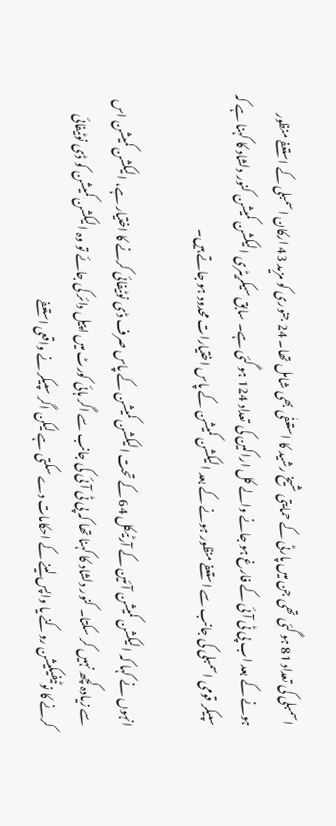اسمبلی کی تعداد 81 ہو گئی تھی جن میں پارٹی کے حمایتی شیخ رشید کا استعفٰی بھی شامل تھا۔ 24 جنوری کو مزید 43 ارکان اسمبلی کے استعفے منظور ہونے کے بعد اب پی ٹی آئی کے فارغ ہو جانے والے کل اراکین کی تعداد 124 ہو گئی ہے۔ سابق سیکریٹری الیکشن کمیشن کنور دلشاد کا کہنا ہے کہ سپیکر قومی اسمبلی کی جانب سے استعفے منظور ہونے کے بعد الیکشن کمیشن کے پاس اختیارات محدود ہو جاتے ہیں۔

انہوں نے کہا کہ الیکشن کمیشن آئین کے آرٹیکل 64 کے تحت الیکشن کمیشن کے پاس صرف ڈی نوٹیفائی کرنے کا اختیار ہے، الیکشن کمیشن اس سے زیادہ کچھ نہیں کر سکتا۔ کنور دلشاد کا کہنا تھا کہ پی ٹی آئی کی جانب سے اگر ہائی کورٹ میں اپیل دائر کی جائے تو وہ الیکشن کمیشن کو ڈی نوٹیفائی کرنے کا نوٹیفیکیشن روکنے یا واپس لینے کے احکامات دے سکتی ہے لیکن اگر سپیکر نے واقعی استعفے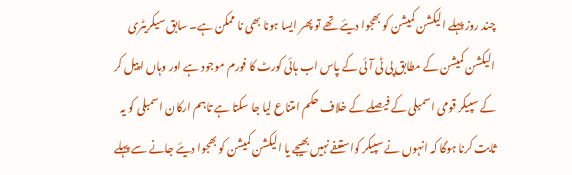چند روز پہلے الیکشن کمیشن کو بھجوا دیئے تھے تو پھر ایسا ہونا بھی نا ممکن ہے۔ سابق سیکریٹری الیکشن کمیشن کے مطابق پی ٹی آئی کے پاس اب ہائی کورٹ کا فورم موجود ہے اور وہاں اپیل کر کے سپیکر قومی اسمبلی کے فیصلے کے خلاف حکم امتناع لیا جا سکتا ہے تاہم ارکان اسمبلی کو یہ ثابت کرنا ہوگا کہ انہوں نے سپیکر کواستعفے نہیں بھیجے یا الیکشن کمیشن کو بھجوا دیئے جانے سے پہلے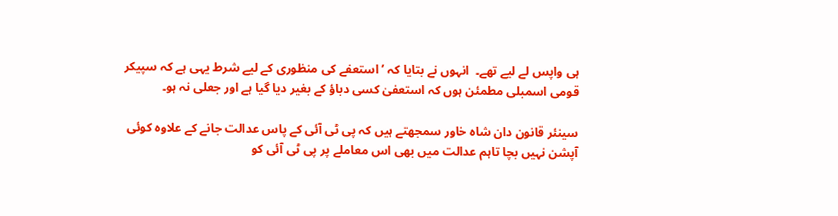ہی واپس لے لیے تھے۔  انہوں نے بتایا کہ ’استعفے کی منظوری کے لیے شرط یہی ہے کہ سپیکر قومی اسمبلی مطمئن ہوں کہ استعفیٰ کسی دباؤ کے بغیر دیا گیا ہے اور جعلی نہ ہو۔

سینئر قانون دان شاہ خاور سمجھتے ہیں کہ پی ٹی آئی کے پاس عدالت جانے کے علاوہ کوئی آپشن نہیں بچا تاہم عدالت میں بھی اس معاملے پر پی ٹی آئی کو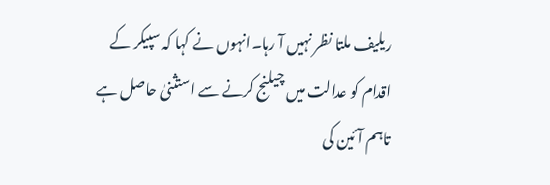ریلیف ملتا نظر نہیں آ رہا۔انہوں نے کہا کہ سپیکر کے اقدام کو عدالت میں چیلنج کرنے سے استثنیٰ حاصل ہے تاہم آئین کی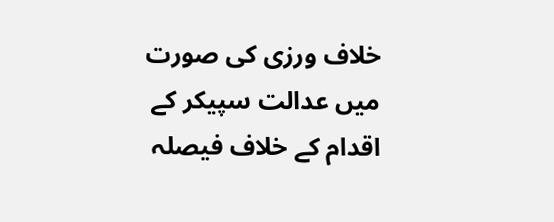خلاف ورزی کی صورت میں عدالت سپیکر کے اقدام کے خلاف فیصلہ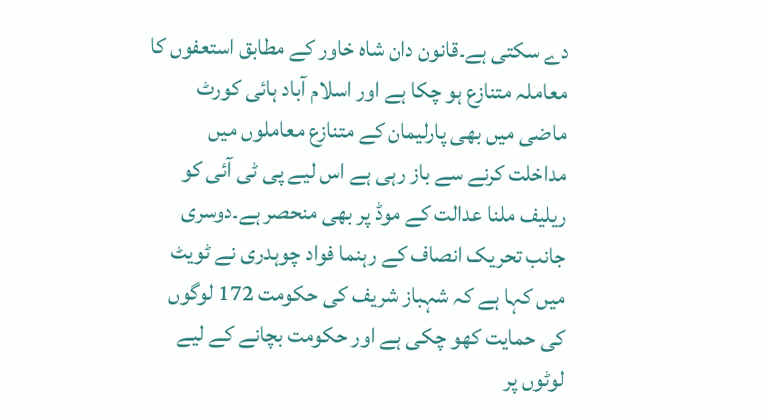دے سکتی ہے۔قانون دان شاہ خاور کے مطابق استعفوں کا معاملہ متنازع ہو چکا ہے اور اسلام آباد ہائی کورٹ ماضی میں بھی پارلیمان کے متنازع معاملوں میں مداخلت کرنے سے باز رہی ہے اس لیے پی ٹی آئی کو ریلیف ملنا عدالت کے موڈ پر بھی منحصر ہے۔دوسری جانب تحریک انصاف کے رہنما فواد چوہدری نے ٹویٹ میں کہا ہے کہ شہباز شریف کی حکومت 172 لوگوں کی حمایت کھو چکی ہے اور حکومت بچانے کے لیے لوٹوں پر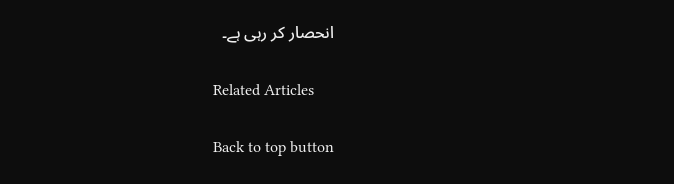انحصار کر رہی ہے۔

Related Articles

Back to top button